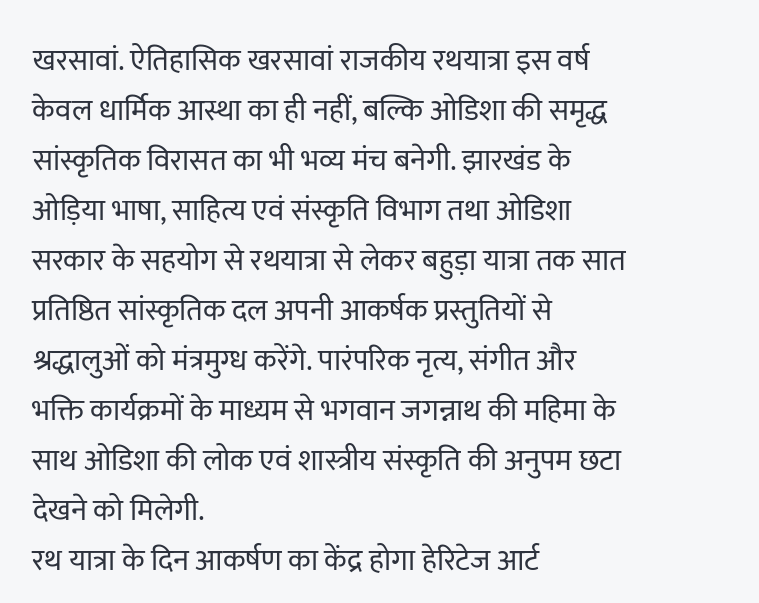खरसावां. ऐतिहासिक खरसावां राजकीय रथयात्रा इस वर्ष केवल धार्मिक आस्था का ही नहीं, बल्कि ओडिशा की समृद्ध सांस्कृतिक विरासत का भी भव्य मंच बनेगी. झारखंड के ओड़िया भाषा, साहित्य एवं संस्कृति विभाग तथा ओडिशा सरकार के सहयोग से रथयात्रा से लेकर बहुड़ा यात्रा तक सात प्रतिष्ठित सांस्कृतिक दल अपनी आकर्षक प्रस्तुतियों से श्रद्धालुओं को मंत्रमुग्ध करेंगे. पारंपरिक नृत्य, संगीत और भक्ति कार्यक्रमों के माध्यम से भगवान जगन्नाथ की महिमा के साथ ओडिशा की लोक एवं शास्त्रीय संस्कृति की अनुपम छटा देखने को मिलेगी.
रथ यात्रा के दिन आकर्षण का केंद्र होगा हेरिटेज आर्ट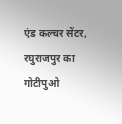एंड कल्चर सेंटर, रघुराजपुर का गोटीपुओ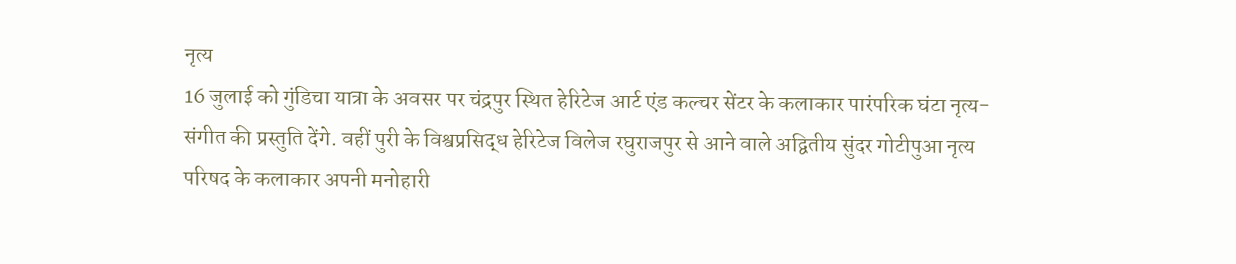नृत्य
16 जुलाई को गुंडिचा यात्रा के अवसर पर चंद्रपुर स्थित हेरिटेज आर्ट एंड कल्चर सेंटर के कलाकार पारंपरिक घंटा नृत्य-संगीत की प्रस्तुति देंगे. वहीं पुरी के विश्वप्रसिद्ध हेरिटेज विलेज रघुराजपुर से आने वाले अद्वितीय सुंदर गोटीपुआ नृत्य परिषद के कलाकार अपनी मनोहारी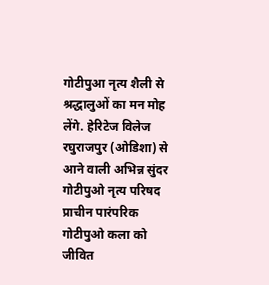गोटीपुआ नृत्य शैली से श्रद्धालुओं का मन मोह लेंगे. हेरिटेज विलेज रघुराजपुर (ओडिशा) से आने वाली अभिन्न सुंदर गोटीपुओ नृत्य परिषद प्राचीन पारंपरिक गोटीपुओ कला को जीवित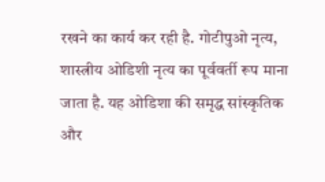रखने का कार्य कर रही है. गोटीपुओ नृत्य, शास्त्रीय ओडिशी नृत्य का पूर्ववर्ती रूप माना जाता है. यह ओडिशा की समृद्ध सांस्कृतिक और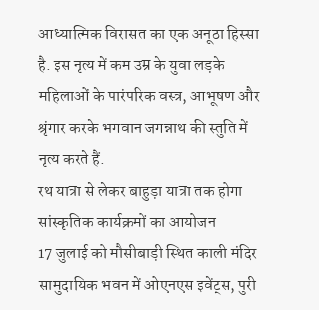आध्यात्मिक विरासत का एक अनूठा हिस्सा है. इस नृत्य में कम उम्र के युवा लड़के महिलाओं के पारंपरिक वस्त्र, आभूषण और श्रृंगार करके भगवान जगन्नाथ की स्तुति में नृत्य करते हैं.
रथ यात्रा से लेकर बाहुड़ा यात्रा तक होगा सांस्कृतिक कार्यक्रमों का आयोजन
17 जुलाई को मौसीबाड़ी स्थित काली मंदिर सामुदायिक भवन में ओएनएस इवेंट्स, पुरी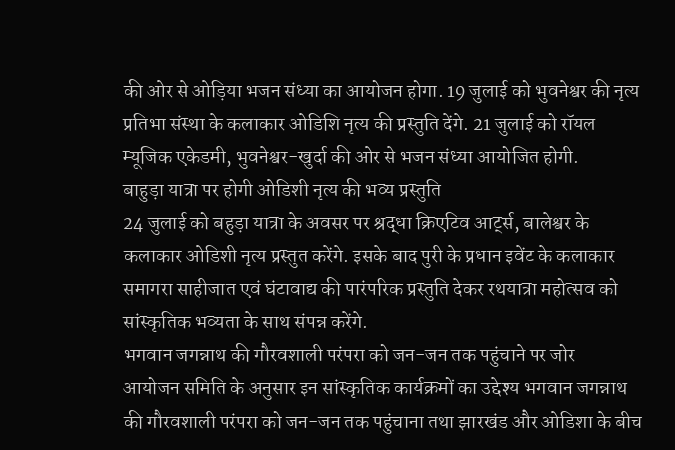की ओर से ओड़िया भजन संध्या का आयोजन होगा. 19 जुलाई को भुवनेश्वर की नृत्य प्रतिभा संस्था के कलाकार ओडिशि नृत्य की प्रस्तुति देंगे. 21 जुलाई को रॉयल म्यूजिक एकेडमी, भुवनेश्वर-खुर्दा की ओर से भजन संध्या आयोजित होगी.
बाहुड़ा यात्रा पर होगी ओडिशी नृत्य की भव्य प्रस्तुति
24 जुलाई को बहुड़ा यात्रा के अवसर पर श्रद्धा क्रिएटिव आर्ट्स, बालेश्वर के कलाकार ओडिशी नृत्य प्रस्तुत करेंगे. इसके बाद पुरी के प्रधान इवेंट के कलाकार समागरा साहीजात एवं घंटावाद्य की पारंपरिक प्रस्तुति देकर रथयात्रा महोत्सव को सांस्कृतिक भव्यता के साथ संपन्न करेंगे.
भगवान जगन्नाथ की गौरवशाली परंपरा को जन-जन तक पहुंचाने पर जोर
आयोजन समिति के अनुसार इन सांस्कृतिक कार्यक्रमों का उद्देश्य भगवान जगन्नाथ की गौरवशाली परंपरा को जन-जन तक पहुंचाना तथा झारखंड और ओडिशा के बीच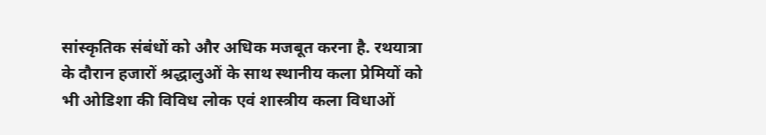सांस्कृतिक संबंधों को और अधिक मजबूत करना है. रथयात्रा के दौरान हजारों श्रद्धालुओं के साथ स्थानीय कला प्रेमियों को भी ओडिशा की विविध लोक एवं शास्त्रीय कला विधाओं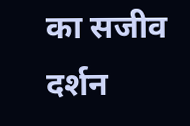का सजीव दर्शन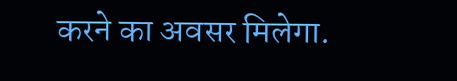करने का अवसर मिलेगा.